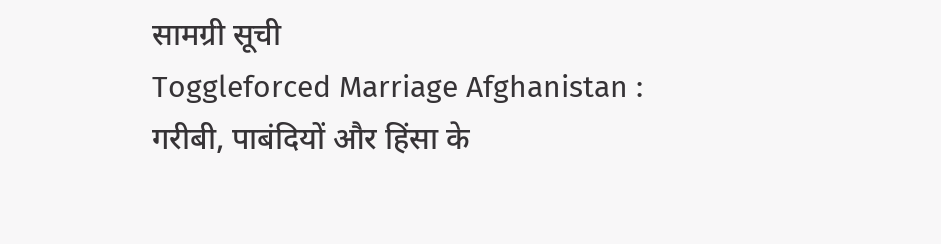सामग्री सूची
Toggleforced Marriage Afghanistan : गरीबी, पाबंदियों और हिंसा के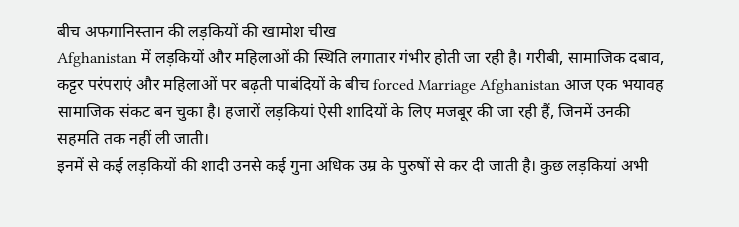बीच अफगानिस्तान की लड़कियों की खामोश चीख
Afghanistan में लड़कियों और महिलाओं की स्थिति लगातार गंभीर होती जा रही है। गरीबी, सामाजिक दबाव, कट्टर परंपराएं और महिलाओं पर बढ़ती पाबंदियों के बीच forced Marriage Afghanistan आज एक भयावह सामाजिक संकट बन चुका है। हजारों लड़कियां ऐसी शादियों के लिए मजबूर की जा रही हैं, जिनमें उनकी सहमति तक नहीं ली जाती।
इनमें से कई लड़कियों की शादी उनसे कई गुना अधिक उम्र के पुरुषों से कर दी जाती है। कुछ लड़कियां अभी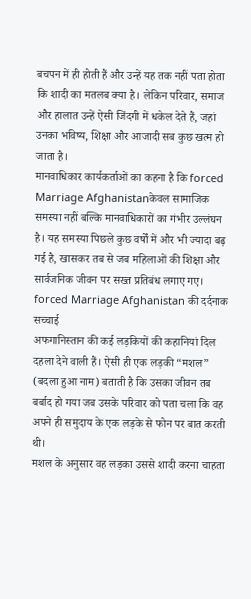बचपन में ही होती हैं और उन्हें यह तक नहीं पता होता कि शादी का मतलब क्या है। लेकिन परिवार, समाज और हालात उन्हें ऐसी जिंदगी में धकेल देते हैं, जहां उनका भविष्य, शिक्षा और आजादी सब कुछ खत्म हो जाता है।
मानवाधिकार कार्यकर्ताओं का कहना है कि forced Marriage Afghanistanकेवल सामाजिक समस्या नहीं बल्कि मानवाधिकारों का गंभीर उल्लंघन है। यह समस्या पिछले कुछ वर्षों में और भी ज्यादा बढ़ गई है, खासकर तब से जब महिलाओं की शिक्षा और सार्वजनिक जीवन पर सख्त प्रतिबंध लगाए गए।
forced Marriage Afghanistan की दर्दनाक सच्चाई
अफगानिस्तान की कई लड़कियों की कहानियां दिल दहला देने वाली हैं। ऐसी ही एक लड़की “मशल” (बदला हुआ नाम) बताती है कि उसका जीवन तब बर्बाद हो गया जब उसके परिवार को पता चला कि वह अपने ही समुदाय के एक लड़के से फोन पर बात करती थी।
मशल के अनुसार वह लड़का उससे शादी करना चाहता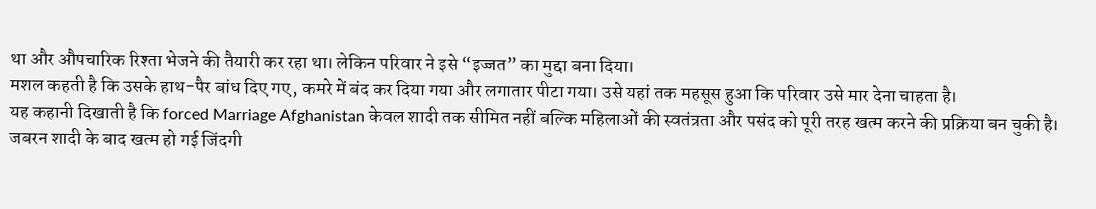था और औपचारिक रिश्ता भेजने की तैयारी कर रहा था। लेकिन परिवार ने इसे “इज्जत” का मुद्दा बना दिया।
मशल कहती है कि उसके हाथ-पैर बांध दिए गए, कमरे में बंद कर दिया गया और लगातार पीटा गया। उसे यहां तक महसूस हुआ कि परिवार उसे मार देना चाहता है।
यह कहानी दिखाती है कि forced Marriage Afghanistan केवल शादी तक सीमित नहीं बल्कि महिलाओं की स्वतंत्रता और पसंद को पूरी तरह खत्म करने की प्रक्रिया बन चुकी है।
जबरन शादी के बाद खत्म हो गई जिंदगी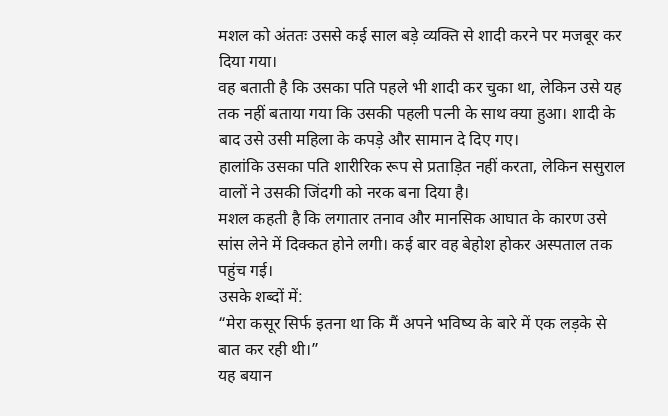मशल को अंततः उससे कई साल बड़े व्यक्ति से शादी करने पर मजबूर कर दिया गया।
वह बताती है कि उसका पति पहले भी शादी कर चुका था, लेकिन उसे यह तक नहीं बताया गया कि उसकी पहली पत्नी के साथ क्या हुआ। शादी के बाद उसे उसी महिला के कपड़े और सामान दे दिए गए।
हालांकि उसका पति शारीरिक रूप से प्रताड़ित नहीं करता, लेकिन ससुराल वालों ने उसकी जिंदगी को नरक बना दिया है।
मशल कहती है कि लगातार तनाव और मानसिक आघात के कारण उसे सांस लेने में दिक्कत होने लगी। कई बार वह बेहोश होकर अस्पताल तक पहुंच गई।
उसके शब्दों में:
“मेरा कसूर सिर्फ इतना था कि मैं अपने भविष्य के बारे में एक लड़के से बात कर रही थी।”
यह बयान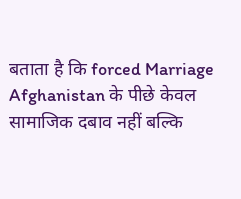बताता है कि forced Marriage Afghanistan के पीछे केवल सामाजिक दबाव नहीं बल्कि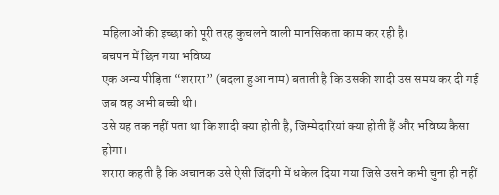महिलाओं की इच्छा को पूरी तरह कुचलने वाली मानसिकता काम कर रही है।
बचपन में छिन गया भविष्य
एक अन्य पीड़िता “शरारा” (बदला हुआ नाम) बताती है कि उसकी शादी उस समय कर दी गई जब वह अभी बच्ची थी।
उसे यह तक नहीं पता था कि शादी क्या होती है, जिम्मेदारियां क्या होती हैं और भविष्य कैसा होगा।
शरारा कहती है कि अचानक उसे ऐसी जिंदगी में धकेल दिया गया जिसे उसने कभी चुना ही नहीं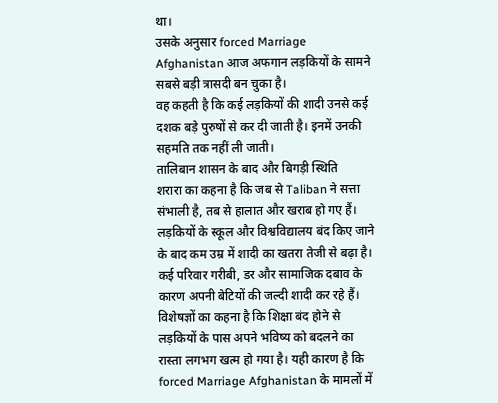था।
उसके अनुसार forced Marriage Afghanistan आज अफगान लड़कियों के सामने सबसे बड़ी त्रासदी बन चुका है।
वह कहती है कि कई लड़कियों की शादी उनसे कई दशक बड़े पुरुषों से कर दी जाती है। इनमें उनकी सहमति तक नहीं ली जाती।
तालिबान शासन के बाद और बिगड़ी स्थिति
शरारा का कहना है कि जब से Taliban ने सत्ता संभाली है, तब से हालात और खराब हो गए हैं।
लड़कियों के स्कूल और विश्वविद्यालय बंद किए जाने के बाद कम उम्र में शादी का खतरा तेजी से बढ़ा है।
कई परिवार गरीबी, डर और सामाजिक दबाव के कारण अपनी बेटियों की जल्दी शादी कर रहे हैं।
विशेषज्ञों का कहना है कि शिक्षा बंद होने से लड़कियों के पास अपने भविष्य को बदलने का रास्ता लगभग खत्म हो गया है। यही कारण है कि forced Marriage Afghanistan के मामलों में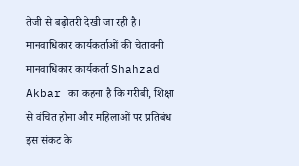तेजी से बढ़ोतरी देखी जा रही है।
मानवाधिकार कार्यकर्ताओं की चेतावनी
मानवाधिकार कार्यकर्ता Shahzad Akbar का कहना है कि गरीबी, शिक्षा से वंचित होना और महिलाओं पर प्रतिबंध इस संकट के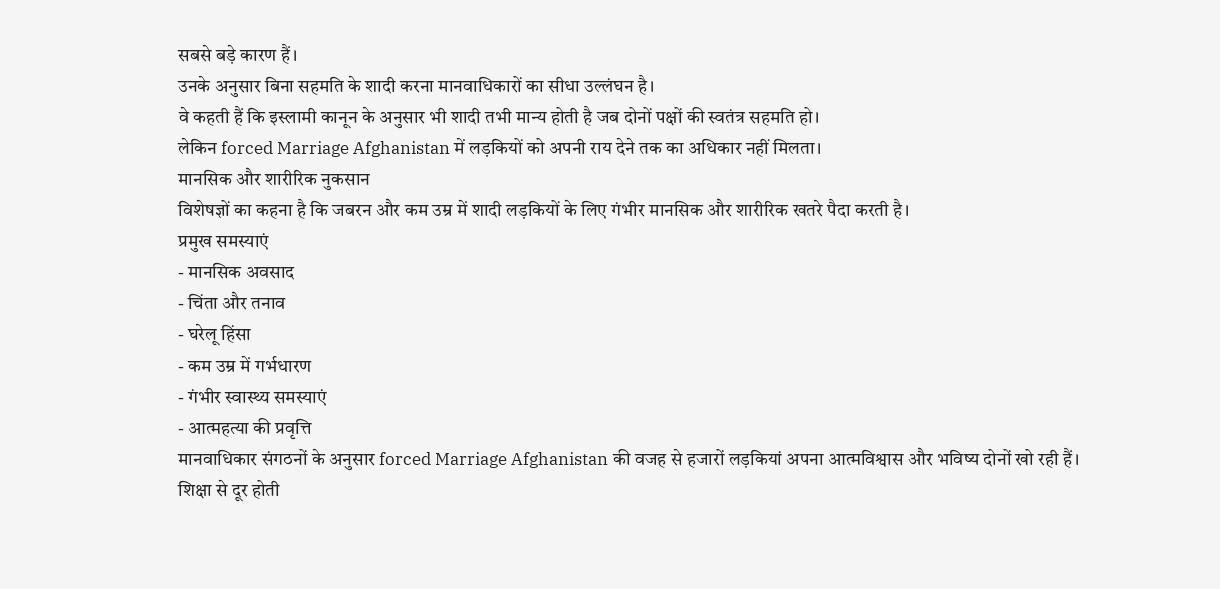सबसे बड़े कारण हैं।
उनके अनुसार बिना सहमति के शादी करना मानवाधिकारों का सीधा उल्लंघन है।
वे कहती हैं कि इस्लामी कानून के अनुसार भी शादी तभी मान्य होती है जब दोनों पक्षों की स्वतंत्र सहमति हो।
लेकिन forced Marriage Afghanistan में लड़कियों को अपनी राय देने तक का अधिकार नहीं मिलता।
मानसिक और शारीरिक नुकसान
विशेषज्ञों का कहना है कि जबरन और कम उम्र में शादी लड़कियों के लिए गंभीर मानसिक और शारीरिक खतरे पैदा करती है।
प्रमुख समस्याएं
- मानसिक अवसाद
- चिंता और तनाव
- घरेलू हिंसा
- कम उम्र में गर्भधारण
- गंभीर स्वास्थ्य समस्याएं
- आत्महत्या की प्रवृत्ति
मानवाधिकार संगठनों के अनुसार forced Marriage Afghanistan की वजह से हजारों लड़कियां अपना आत्मविश्वास और भविष्य दोनों खो रही हैं।
शिक्षा से दूर होती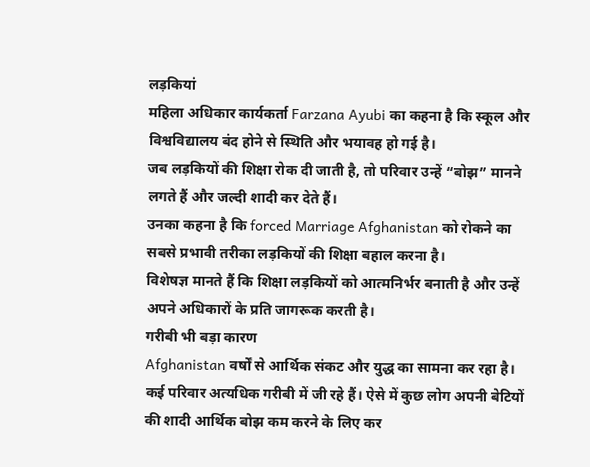लड़कियां
महिला अधिकार कार्यकर्ता Farzana Ayubi का कहना है कि स्कूल और विश्वविद्यालय बंद होने से स्थिति और भयावह हो गई है।
जब लड़कियों की शिक्षा रोक दी जाती है, तो परिवार उन्हें “बोझ” मानने लगते हैं और जल्दी शादी कर देते हैं।
उनका कहना है कि forced Marriage Afghanistan को रोकने का सबसे प्रभावी तरीका लड़कियों की शिक्षा बहाल करना है।
विशेषज्ञ मानते हैं कि शिक्षा लड़कियों को आत्मनिर्भर बनाती है और उन्हें अपने अधिकारों के प्रति जागरूक करती है।
गरीबी भी बड़ा कारण
Afghanistan वर्षों से आर्थिक संकट और युद्ध का सामना कर रहा है।
कई परिवार अत्यधिक गरीबी में जी रहे हैं। ऐसे में कुछ लोग अपनी बेटियों की शादी आर्थिक बोझ कम करने के लिए कर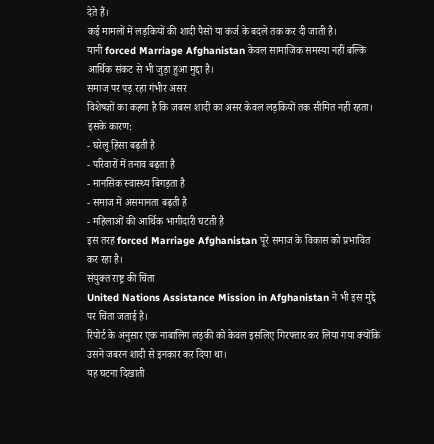देते हैं।
कई मामलों में लड़कियों की शादी पैसों या कर्ज के बदले तक कर दी जाती है।
यानी forced Marriage Afghanistan केवल सामाजिक समस्या नहीं बल्कि आर्थिक संकट से भी जुड़ा हुआ मुद्दा है।
समाज पर पड़ रहा गंभीर असर
विशेषज्ञों का कहना है कि जबरन शादी का असर केवल लड़कियों तक सीमित नहीं रहता।
इसके कारण:
- घरेलू हिंसा बढ़ती है
- परिवारों में तनाव बढ़ता है
- मानसिक स्वास्थ्य बिगड़ता है
- समाज में असमानता बढ़ती है
- महिलाओं की आर्थिक भागीदारी घटती है
इस तरह forced Marriage Afghanistan पूरे समाज के विकास को प्रभावित कर रहा है।
संयुक्त राष्ट्र की चिंता
United Nations Assistance Mission in Afghanistan ने भी इस मुद्दे पर चिंता जताई है।
रिपोर्ट के अनुसार एक नाबालिग लड़की को केवल इसलिए गिरफ्तार कर लिया गया क्योंकि उसने जबरन शादी से इनकार कर दिया था।
यह घटना दिखाती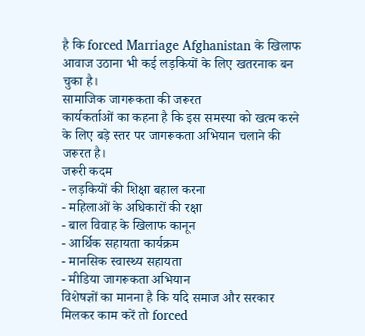है कि forced Marriage Afghanistan के खिलाफ आवाज उठाना भी कई लड़कियों के लिए खतरनाक बन चुका है।
सामाजिक जागरूकता की जरूरत
कार्यकर्ताओं का कहना है कि इस समस्या को खत्म करने के लिए बड़े स्तर पर जागरूकता अभियान चलाने की जरूरत है।
जरूरी कदम
- लड़कियों की शिक्षा बहाल करना
- महिलाओं के अधिकारों की रक्षा
- बाल विवाह के खिलाफ कानून
- आर्थिक सहायता कार्यक्रम
- मानसिक स्वास्थ्य सहायता
- मीडिया जागरूकता अभियान
विशेषज्ञों का मानना है कि यदि समाज और सरकार मिलकर काम करें तो forced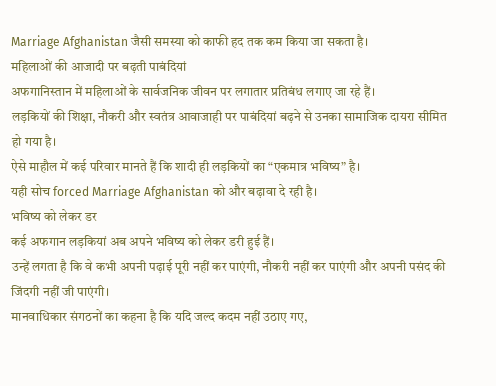Marriage Afghanistan जैसी समस्या को काफी हद तक कम किया जा सकता है।
महिलाओं की आजादी पर बढ़ती पाबंदियां
अफगानिस्तान में महिलाओं के सार्वजनिक जीवन पर लगातार प्रतिबंध लगाए जा रहे हैं।
लड़कियों की शिक्षा, नौकरी और स्वतंत्र आवाजाही पर पाबंदियां बढ़ने से उनका सामाजिक दायरा सीमित हो गया है।
ऐसे माहौल में कई परिवार मानते हैं कि शादी ही लड़कियों का “एकमात्र भविष्य” है।
यही सोच forced Marriage Afghanistan को और बढ़ावा दे रही है।
भविष्य को लेकर डर
कई अफगान लड़कियां अब अपने भविष्य को लेकर डरी हुई हैं।
उन्हें लगता है कि वे कभी अपनी पढ़ाई पूरी नहीं कर पाएंगी, नौकरी नहीं कर पाएंगी और अपनी पसंद की जिंदगी नहीं जी पाएंगी।
मानवाधिकार संगठनों का कहना है कि यदि जल्द कदम नहीं उठाए गए,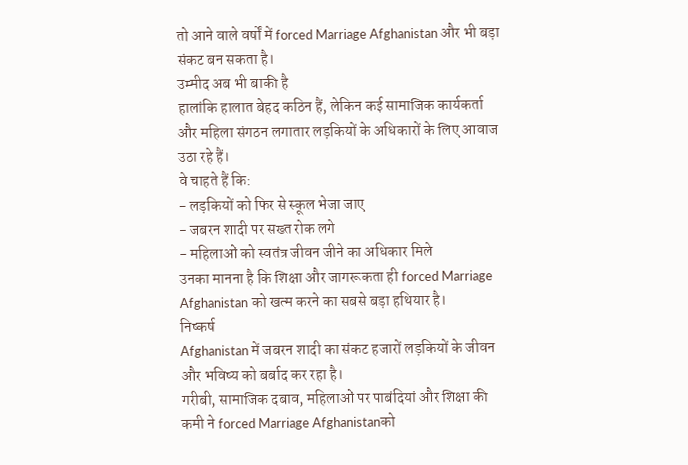तो आने वाले वर्षों में forced Marriage Afghanistan और भी बड़ा संकट बन सकता है।
उम्मीद अब भी बाकी है
हालांकि हालात बेहद कठिन हैं, लेकिन कई सामाजिक कार्यकर्ता और महिला संगठन लगातार लड़कियों के अधिकारों के लिए आवाज उठा रहे हैं।
वे चाहते हैं कि:
- लड़कियों को फिर से स्कूल भेजा जाए
- जबरन शादी पर सख्त रोक लगे
- महिलाओं को स्वतंत्र जीवन जीने का अधिकार मिले
उनका मानना है कि शिक्षा और जागरूकता ही forced Marriage Afghanistan को खत्म करने का सबसे बड़ा हथियार है।
निष्कर्ष
Afghanistan में जबरन शादी का संकट हजारों लड़कियों के जीवन और भविष्य को बर्बाद कर रहा है।
गरीबी, सामाजिक दबाव, महिलाओं पर पाबंदियां और शिक्षा की कमी ने forced Marriage Afghanistanको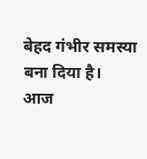बेहद गंभीर समस्या बना दिया है।
आज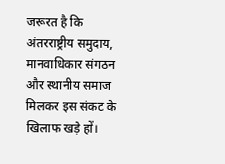जरूरत है कि अंतरराष्ट्रीय समुदाय, मानवाधिकार संगठन और स्थानीय समाज मिलकर इस संकट के खिलाफ खड़े हों।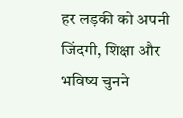हर लड़की को अपनी जिंदगी, शिक्षा और भविष्य चुनने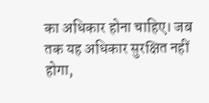का अधिकार होना चाहिए। जब तक यह अधिकार सुरक्षित नहीं होगा,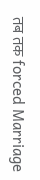तब तक forced Marriage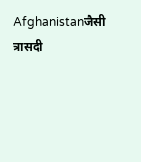Afghanistanजैसी त्रासदी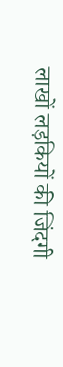लाखों लड़कियों की जिंदगी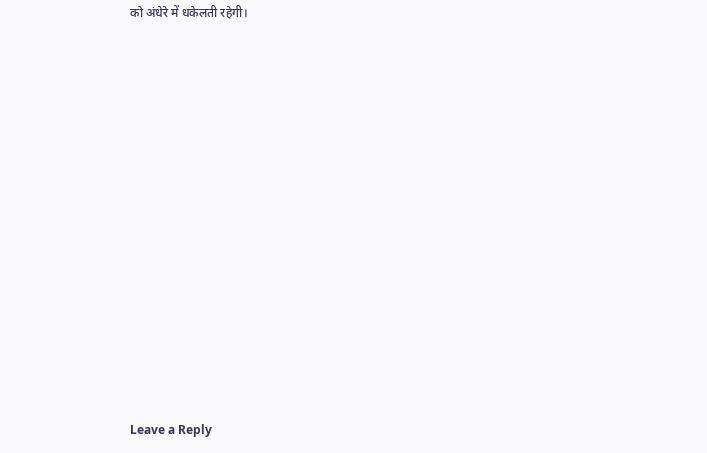को अंधेरे में धकेलती रहेगी।














Leave a Reply